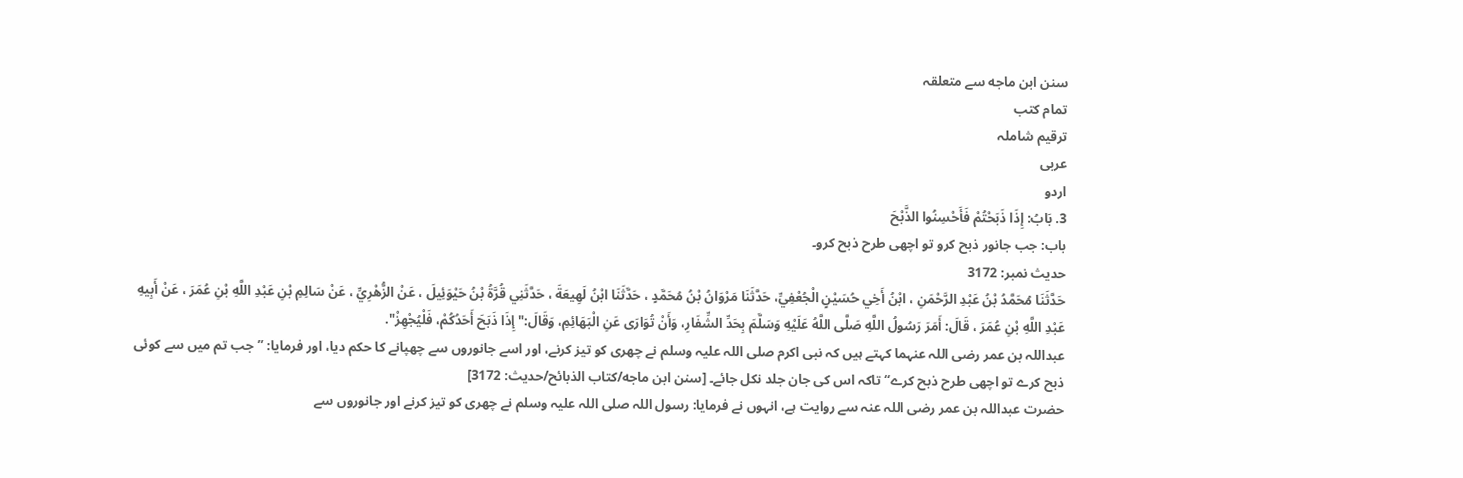سنن ابن ماجه سے متعلقہ
تمام کتب
ترقیم شاملہ
عربی
اردو
3. بَابُ: إِذَا ذَبَحْتُمْ فَأَحْسِنُوا الذَّبْحَ
باب: جب جانور ذبح کرو تو اچھی طرح ذبح کرو۔
حدیث نمبر: 3172
حَدَّثَنَا مُحَمَّدُ بْنُ عَبْدِ الرَّحْمَنِ ، ابْنُ أَخِي حُسَيْنٍ الْجُعْفِيِّ، حَدَّثَنَا مَرْوَانُ بْنُ مُحَمَّدٍ ، حَدَّثَنَا ابْنُ لَهِيعَةَ ، حَدَّثَنِي قُرَّةُ بْنُ حَيْوَئِيلَ ، عَنْ الزُّهْرِيِّ ، عَنْ سَالِمِ بْنِ عَبْدِ اللَّهِ بْنِ عُمَرَ ، عَنْ أَبِيهِ عَبْدِ اللَّهِ بْنِ عُمَرَ ، قَالَ: أَمَرَ رَسُولُ اللَّهِ صَلَّى اللَّهُ عَلَيْهِ وَسَلَّمَ بِحَدِّ الشِّفَارِ، وَأَنْ تُوَارَى عَنِ الْبَهَائِمِ، وَقَالَ:" إِذَا ذَبَحَ أَحَدُكُمْ، فَلْيُجْهِزْ".
عبداللہ بن عمر رضی اللہ عنہما کہتے ہیں کہ نبی اکرم صلی اللہ علیہ وسلم نے چھری کو تیز کرنے، اور اسے جانوروں سے چھپانے کا حکم دیا، اور فرمایا: ”جب تم میں سے کوئی ذبح کرے تو اچھی طرح ذبح کرے“ تاکہ اس کی جان جلد نکل جائے۔ [سنن ابن ماجه/كتاب الذبائح/حدیث: 3172]
حضرت عبداللہ بن عمر رضی اللہ عنہ سے روایت ہے، انہوں نے فرمایا: رسول اللہ صلی اللہ علیہ وسلم نے چھری کو تیز کرنے اور جانوروں سے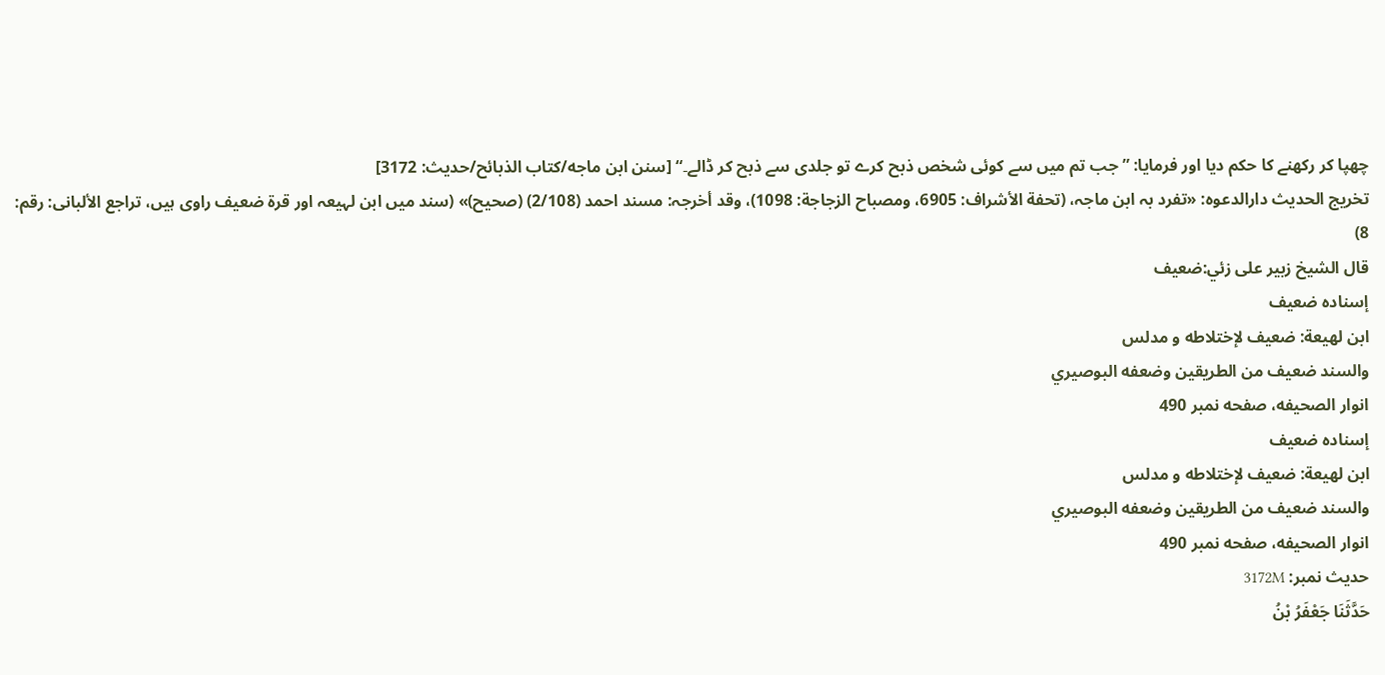چھپا کر رکھنے کا حکم دیا اور فرمایا: ”جب تم میں سے کوئی شخص ذبح کرے تو جلدی سے ذبح کر ڈالے۔“ [سنن ابن ماجه/كتاب الذبائح/حدیث: 3172]
تخریج الحدیث دارالدعوہ: «تفرد بہ ابن ماجہ، (تحفة الأشراف: 6905، ومصباح الزجاجة: 1098)، وقد أخرجہ: مسند احمد (2/108) (صحیح)» (سند میں ابن لہیعہ اور قرة ضعیف راوی ہیں، تراجع الألبانی: رقم: 8)
قال الشيخ زبير على زئي:ضعيف
إسناده ضعيف
ابن لهيعة: ضعيف لإختلاطه و مدلس
والسند ضعيف من الطريقين وضعفه البوصيري
انوار الصحيفه، صفحه نمبر 490
إسناده ضعيف
ابن لهيعة: ضعيف لإختلاطه و مدلس
والسند ضعيف من الطريقين وضعفه البوصيري
انوار الصحيفه، صفحه نمبر 490
حدیث نمبر: 3172M
حَدَّثَنَا جَعْفَرُ بْنُ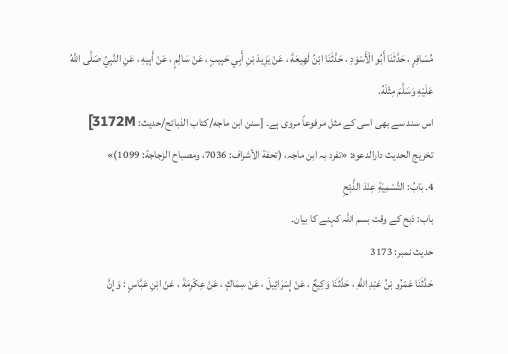مُسَافِرٍ ، حَدَّثَنَا أَبُو الْأَسْوَدِ ، حَدَّثَنَا ابْنُ لَهِيعَةَ ، عَنْ يَزِيدَ بْنِ أَبِي حَبِيبٍ ، عَنْ سَالِمٍ ، عَنْ أَبِيهِ ، عَنِ النَّبِيِّ صَلَّى اللَّهُ عَلَيْهِ وَسَلَّمَ مِثْلَهُ.
اس سند سے بھی اسی کے مثل مرفوعاً مروی ہے۔ [سنن ابن ماجه/كتاب الذبائح/حدیث: 3172M]
تخریج الحدیث دارالدعوہ: «تفرد بہ ابن ماجہ، (تحفة الأشراف: 7036، ومصباح الزجاجة: 1099)»
4. بَابُ: التَّسْمِيَةِ عِنْدَ الذَّبْحِ
باب: ذبح کے وقت بسم اللہ کہنے کا بیان۔
حدیث نمبر: 3173
حَدَّثَنَا عَمْرُو بْنُ عَبْدِ اللَّهِ ، حَدَّثَنَا وَكِيعٌ ، عَنْ إِسْرَائِيلَ ، عَنْ سِمَاكٍ ، عَنْ عِكْرِمَةَ ، عَنْ ابْنِ عَبَّاسٍ : وَإِنَّ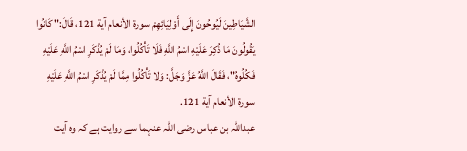الشَّيَاطِينَ لَيُوحُونَ إِلَى أَوْلِيَائِهِمْ سورة الأنعام آية 121، قَالَ:" كَانُوا يَقُولُونَ مَا ذُكِرَ عَلَيْهِ اسْمُ اللَّهِ فَلَا تَأْكُلُوا، وَمَا لَمْ يُذْكَرِ اسْمُ اللَّهِ عَلَيْهِ فَكُلُوهُ"، فَقَالَ اللَّهُ عَزَّ وَجَلَّ: وَلا تَأْكُلُوا مِمَّا لَمْ يُذْكَرِ اسْمُ اللَّهِ عَلَيْهِ سورة الأنعام آية 121.
عبداللہ بن عباس رضی اللہ عنہما سے روایت ہے کہ وہ آیت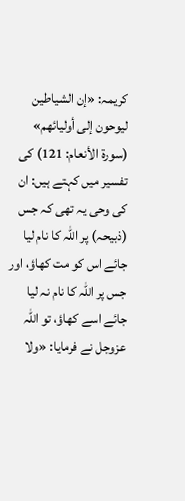کریمہ: «إن الشياطين ليوحون إلى أوليائهم» (سورة الأنعام: 121) کی تفسیر میں کہتے ہیں: ان کی وحی یہ تھی کہ جس (ذبیحہ) پر اللہ کا نام لیا جائے اس کو مت کھاؤ، اور جس پر اللہ کا نام نہ لیا جائے اسے کھاؤ، تو اللہ عزوجل نے فرمایا: «ولا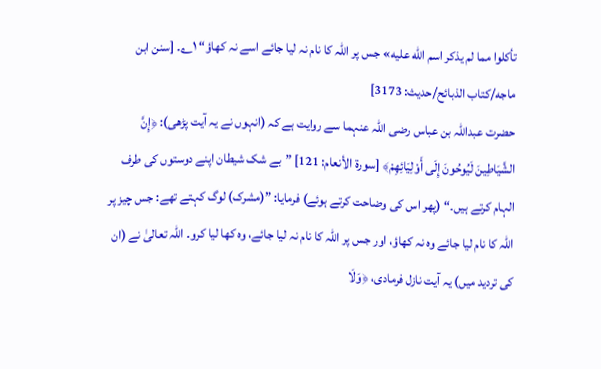تأكلوا مما لم يذكر اسم الله عليه» جس پر اللہ کا نام نہ لیا جائے اسے نہ کھاؤ“ ۱؎۔ [سنن ابن ماجه/كتاب الذبائح/حدیث: 3173]
حضرت عبداللہ بن عباس رضی اللہ عنہما سے روایت ہے کہ (انہوں نے یہ آیت پڑھی): ﴿إِنَّ الشَّيَاطِينَ لَيُوحُونَ إِلَى أَوْلِيَائِهِمْ﴾ [سورة الأنعام: 121] ”بے شک شیطان اپنے دوستوں کی طرف الہام کرتے ہیں۔“ (پھر اس کی وضاحت کرتے ہوئے) فرمایا: ”(مشرک) لوگ کہتے تھے: جس چیز پر اللہ کا نام لیا جائے وہ نہ کھاؤ، اور جس پر اللہ کا نام نہ لیا جائے، وہ کھا لیا کرو۔ اللہ تعالیٰ نے (ان کی تردید میں) یہ آیت نازل فرمادی، ﴿وَلَا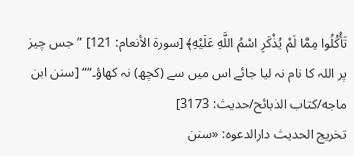تَأْكُلُوا مِمَّا لَمْ يُذْكَرِ اسْمُ اللَّهِ عَلَيْهِ﴾ [سورة الأنعام: 121] ”جس چیز پر اللہ کا نام نہ لیا جائے اس میں سے (کچھ) نہ کھاؤ۔““ [سنن ابن ماجه/كتاب الذبائح/حدیث: 3173]
تخریج الحدیث دارالدعوہ: «سنن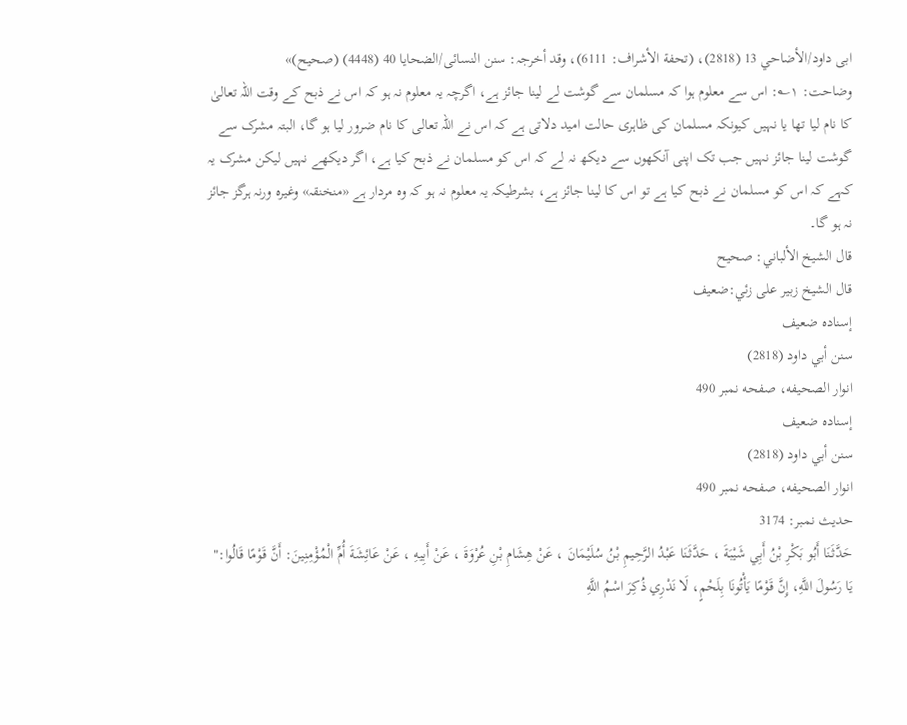ابی داود/الأضاحي 13 (2818)، (تحفة الأشراف: 6111)، وقد أخرجہ: سنن النسائی/الضحایا 40 (4448) (صحیح)»
وضاحت: ۱؎: اس سے معلوم ہوا کہ مسلمان سے گوشت لے لینا جائز ہے، اگرچہ یہ معلوم نہ ہو کہ اس نے ذبح کے وقت اللہ تعالیٰ کا نام لیا تھا یا نہیں کیونکہ مسلمان کی ظاہری حالت امید دلاتی ہے کہ اس نے اللہ تعالی کا نام ضرور لیا ہو گا، البتہ مشرک سے گوشت لینا جائز نہیں جب تک اپنی آنکھوں سے دیکھ نہ لے کہ اس کو مسلمان نے ذبح کیا ہے، اگر دیکھے نہیں لیکن مشرک یہ کہے کہ اس کو مسلمان نے ذبح کیا ہے تو اس کا لینا جائز ہے، بشرطیکہ یہ معلوم نہ ہو کہ وہ مردار ہے «منخنقہ» وغیرہ ورنہ ہرگز جائز نہ ہو گا۔
قال الشيخ الألباني: صحيح
قال الشيخ زبير على زئي:ضعيف
إسناده ضعيف
سنن أبي داود (2818)
انوار الصحيفه، صفحه نمبر 490
إسناده ضعيف
سنن أبي داود (2818)
انوار الصحيفه، صفحه نمبر 490
حدیث نمبر: 3174
حَدَّثَنَا أَبُو بَكْرِ بْنُ أَبِي شَيْبَةَ ، حَدَّثَنَا عَبْدُ الرَّحِيمِ بْنُ سُلَيْمَانَ ، عَنْ هِشَامِ بْنِ عُرْوَةَ ، عَنْ أَبِيهِ ، عَنْ عَائِشَةَ أُمِّ الْمُؤْمِنِينَ: أَنَّ قَوْمًا قَالُوا:" يَا رَسُولَ اللَّهِ، إِنَّ قَوْمًا يَأْتُونَا بِلَحْمٍ، لَا نَدْرِي ذُكِرَ اسْمُ اللَّهِ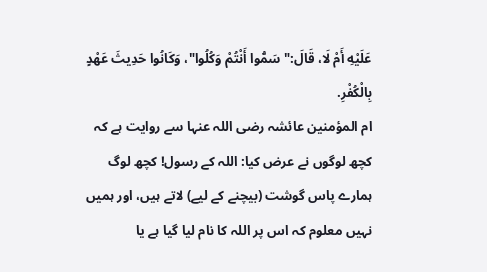عَلَيْهِ أَمْ لَا، قَالَ:" سَمُّوا أَنْتُمْ وَكُلُوا"، وَكَانُوا حَدِيثَ عَهْدٍ بِالْكُفْرِ.
ام المؤمنین عائشہ رضی اللہ عنہا سے روایت ہے کہ کچھ لوگوں نے عرض کیا: اللہ کے رسول! کچھ لوگ ہمارے پاس گوشت (بیچنے کے لیے) لاتے ہیں، اور ہمیں نہیں معلوم کہ اس پر اللہ کا نام لیا گیا ہے یا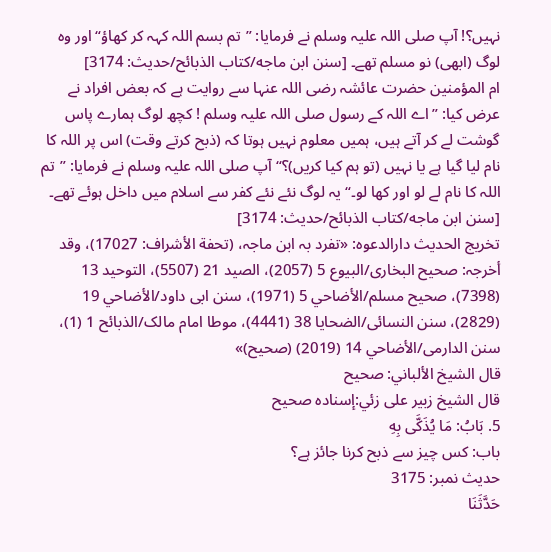نہیں؟! آپ صلی اللہ علیہ وسلم نے فرمایا: ”تم بسم اللہ کہہ کر کھاؤ“ اور وہ لوگ (ابھی) نو مسلم تھے۔ [سنن ابن ماجه/كتاب الذبائح/حدیث: 3174]
ام المؤمنین حضرت عائشہ رضی اللہ عنہا سے روایت ہے کہ بعض افراد نے عرض کیا: ”اے اللہ کے رسول صلی اللہ علیہ وسلم ! کچھ لوگ ہمارے پاس گوشت لے کر آتے ہیں، ہمیں معلوم نہیں ہوتا کہ (ذبح کرتے وقت) اس پر اللہ کا نام لیا گیا ہے یا نہیں (تو ہم کیا کریں)؟“ آپ صلی اللہ علیہ وسلم نے فرمایا: ”تم اللہ کا نام لے لو اور کھا لو۔“ یہ لوگ نئے نئے کفر سے اسلام میں داخل ہوئے تھے۔ [سنن ابن ماجه/كتاب الذبائح/حدیث: 3174]
تخریج الحدیث دارالدعوہ: «تفرد بہ ابن ماجہ، (تحفة الأشراف: 17027)، وقد أخرجہ: صحیح البخاری/البیوع 5 (2057)، الصید 21 (5507)، التوحید 13 (7398)، صحیح مسلم/الأضاحي 5 (1971)، سنن ابی داود/الأضاحي 19 (2829)، سنن النسائی/الضحایا 38 (4441)، موطا امام مالک/الذبائح 1 (1)، سنن الدارمی/الأضاحي 14 (2019) (صحیح)»
قال الشيخ الألباني: صحيح
قال الشيخ زبير على زئي:إسناده صحيح
5. بَابُ: مَا يُذَكَّى بِهِ
باب: کس چیز سے ذبح کرنا جائز ہے؟
حدیث نمبر: 3175
حَدَّثَنَا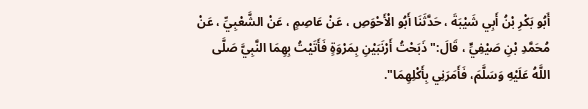أَبُو بَكْرِ بْنُ أَبِي شَيْبَةَ ، حَدَّثَنَا أَبُو الْأَحْوَصِ ، عَنْ عَاصِمٍ ، عَنْ الشَّعْبِيِّ ، عَنْ مُحَمَّدِ بْنِ صَيْفِيٍّ ، قَالَ:" ذَبَحْتُ أَرْنَبَيْنِ بِمَرْوَةٍ فَأَتَيْتُ بِهِمَا النَّبِيَّ صَلَّى اللَّهُ عَلَيْهِ وَسَلَّمَ، فَأَمَرَنِي بِأَكْلِهِمَا".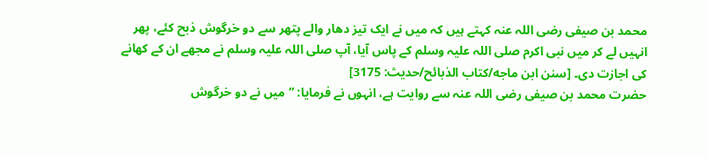محمد بن صیفی رضی اللہ عنہ کہتے ہیں کہ میں نے ایک تیز دھار والے پتھر سے دو خرگوش ذبح کئے، پھر انہیں لے کر میں نبی اکرم صلی اللہ علیہ وسلم کے پاس آیا، آپ صلی اللہ علیہ وسلم نے مجھے ان کے کھانے کی اجازت دی۔ [سنن ابن ماجه/كتاب الذبائح/حدیث: 3175]
حضرت محمد بن صیفی رضی اللہ عنہ سے روایت ہے، انہوں نے فرمایا: ”میں نے دو خرگوش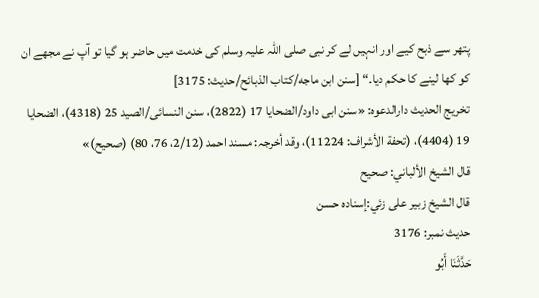پتھر سے ذبح کیے اور انہیں لے کر نبی صلی اللہ علیہ وسلم کی خدمت میں حاضر ہو گیا تو آپ نے مجھے ان کو کھا لینے کا حکم دیا۔“ [سنن ابن ماجه/كتاب الذبائح/حدیث: 3175]
تخریج الحدیث دارالدعوہ: «سنن ابی داود/الضحایا 17 (2822)، سنن النسائی/الصید 25 (4318)، الضحایا 19 (4404)، (تحفة الأشراف: 11224)، وقد أخرجہ: مسند احمد (2/12، 76، 80) (صحیح)»
قال الشيخ الألباني: صحيح
قال الشيخ زبير على زئي:إسناده حسن
حدیث نمبر: 3176
حَدَّثَنَا أَبُو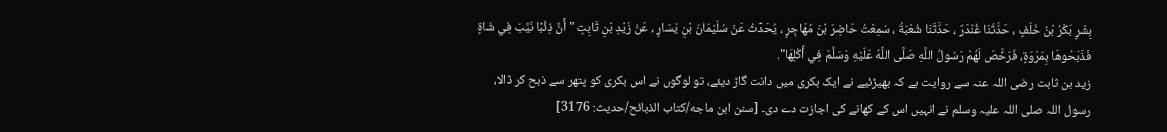بِشْرٍ بَكْرُ بْنُ خَلَفٍ ، حَدَّثَنَا غُنْدَرٌ ، حَدَّثَنَا شُعْبَةُ ، سَمِعْتُ حَاضِرَ بْنَ مُهَاجِرٍ ، يُحَدِّثُ عَنْ سُلَيْمَانَ بْنِ يَسَارٍ ، عَنْ زَيْدِ بْنِ ثَابِتٍ " أَنَّ ذِئْبًا نَيَّبَ فِي شَاةٍ فَذَبَحُوهَا بِمَرْوَةٍ، فَرَخَّصَ لَهُمْ رَسُولُ اللَّهِ صَلَّى اللَّهُ عَلَيْهِ وَسَلَّمَ فِي أَكْلِهَا".
زید بن ثابت رضی اللہ عنہ سے روایت ہے کہ بھیڑئیے نے ایک بکری میں دانت گاڑ دیئے، تو لوگوں نے اس بکری کو پتھر سے ذبح کر ڈالا، رسول اللہ صلی اللہ علیہ وسلم نے انہیں اس کے کھانے کی اجازت دے دی۔ [سنن ابن ماجه/كتاب الذبائح/حدیث: 3176]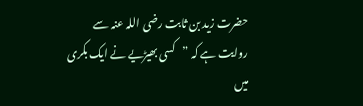حضرت زید بن ثابت رضی اللہ عنہ سے روایت ہے کہ ”کسی بھیڑیے نے ایک بکری میں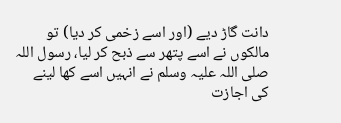دانت گاڑ دیے (اور اسے زخمی کر دیا) تو مالکوں نے اسے پتھر سے ذبح کر لیا، رسول اللہ صلی اللہ علیہ وسلم نے انہیں اسے کھا لینے کی اجازت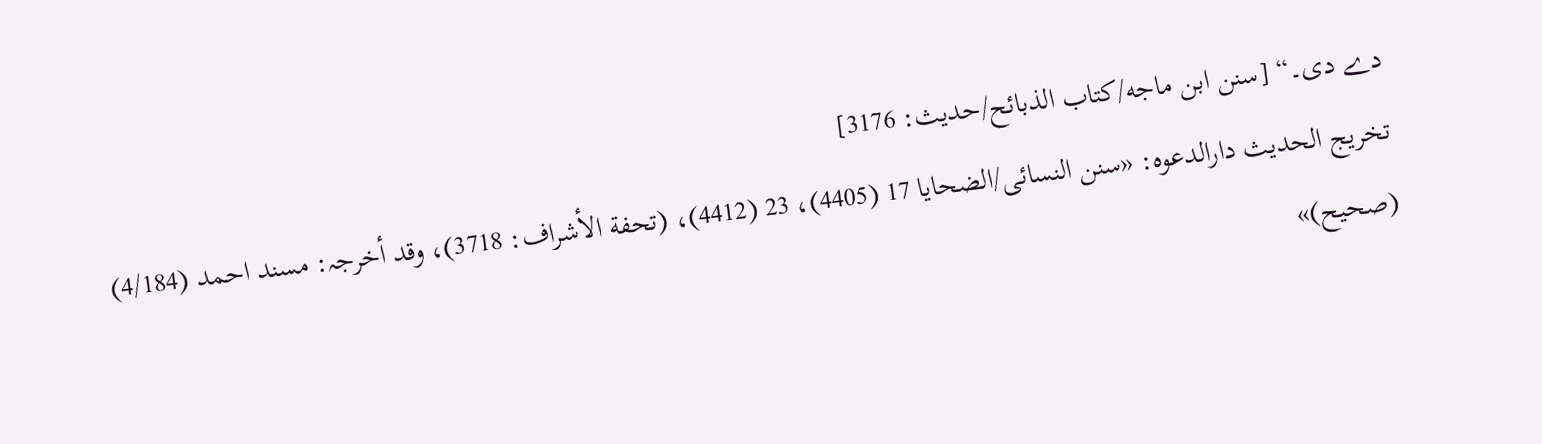دے دی۔“ [سنن ابن ماجه/كتاب الذبائح/حدیث: 3176]
تخریج الحدیث دارالدعوہ: «سنن النسائی/الضحایا 17 (4405)، 23 (4412)، (تحفة الأشراف: 3718)، وقد أخرجہ: مسند احمد (4/184) (صحیح)»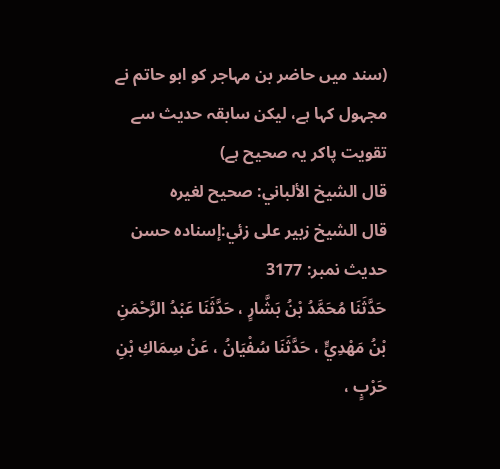(سند میں حاضر بن مہاجر کو ابو حاتم نے مجہول کہا ہے، لیکن سابقہ حدیث سے تقویت پاکر یہ صحیح ہے)
قال الشيخ الألباني: صحيح لغيره
قال الشيخ زبير على زئي:إسناده حسن
حدیث نمبر: 3177
حَدَّثَنَا مُحَمَّدُ بْنُ بَشَّارٍ ، حَدَّثَنَا عَبْدُ الرَّحْمَنِ بْنُ مَهْدِيٍّ ، حَدَّثَنَا سُفْيَانُ ، عَنْ سِمَاكِ بْنِ حَرْبٍ ،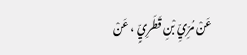عَنْ مُرِّيِّ بْنِ قَطَرِيٍّ ، عَنْ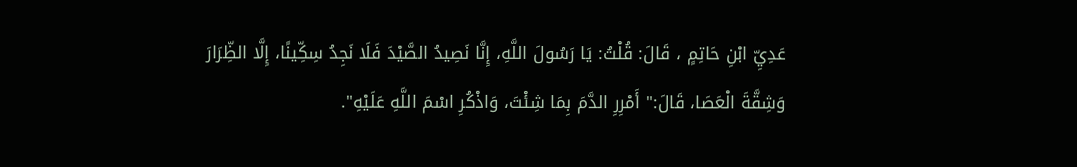عَدِيِّ ابْنِ حَاتِمٍ ، قَالَ: قُلْتُ: يَا رَسُولَ اللَّهِ، إِنَّا نَصِيدُ الصَّيْدَ فَلَا نَجِدُ سِكِّينًا، إِلَّا الظِّرَارَ وَشِقَّةَ الْعَصَا، قَالَ:" أَمْرِرِ الدَّمَ بِمَا شِئْتَ، وَاذْكُرِ اسْمَ اللَّهِ عَلَيْهِ".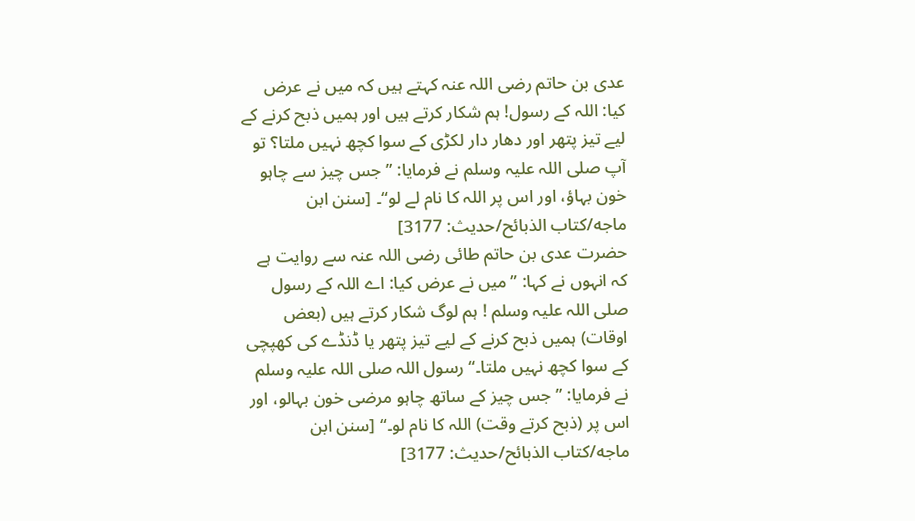عدی بن حاتم رضی اللہ عنہ کہتے ہیں کہ میں نے عرض کیا: اللہ کے رسول! ہم شکار کرتے ہیں اور ہمیں ذبح کرنے کے لیے تیز پتھر اور دھار دار لکڑی کے سوا کچھ نہیں ملتا؟ تو آپ صلی اللہ علیہ وسلم نے فرمایا: ”جس چیز سے چاہو خون بہاؤ، اور اس پر اللہ کا نام لے لو“۔ [سنن ابن ماجه/كتاب الذبائح/حدیث: 3177]
حضرت عدی بن حاتم طائی رضی اللہ عنہ سے روایت ہے کہ انہوں نے کہا: ”میں نے عرض کیا: اے اللہ کے رسول صلی اللہ علیہ وسلم ! ہم لوگ شکار کرتے ہیں (بعض اوقات) ہمیں ذبح کرنے کے لیے تیز پتھر یا ڈنڈے کی کھپچی کے سوا کچھ نہیں ملتا۔“ رسول اللہ صلی اللہ علیہ وسلم نے فرمایا: ”جس چیز کے ساتھ چاہو مرضی خون بہالو، اور اس پر (ذبح کرتے وقت) اللہ کا نام لو۔“ [سنن ابن ماجه/كتاب الذبائح/حدیث: 3177]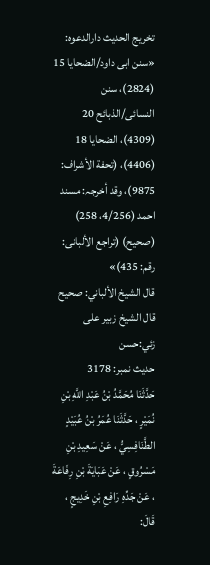تخریج الحدیث دارالدعوہ: «سنن ابی داود/الضحایا 15 (2824)، سنن النسائی/الذبائح 20 (4309)، الضحایا 18 (4406)، (تحفة الأشراف: 9875)، وقد أخرجہ: مسند احمد (4/256، 258) (صحیح) (تراجع الألبانی: رقم: 435)»
قال الشيخ الألباني: صحيح
قال الشيخ زبير على زئي:حسن
حدیث نمبر: 3178
حَدَّثَنَا مُحَمَّدُ بْنُ عَبْدِ اللَّهِ بْنِ نُمَيْرٍ ، حَدَّثَنَا عُمَرُ بْنُ عُبَيْدٍ الطَّنَافِسِيُّ ، عَنْ سَعِيدِ بْنِ مَسْرُوقٍ ، عَنْ عَبَايَةَ بْنِ رِفَاعَةَ ، عَنْ جَدِّهِ رَافِعِ بْنِ خَدِيجٍ ، قَالَ: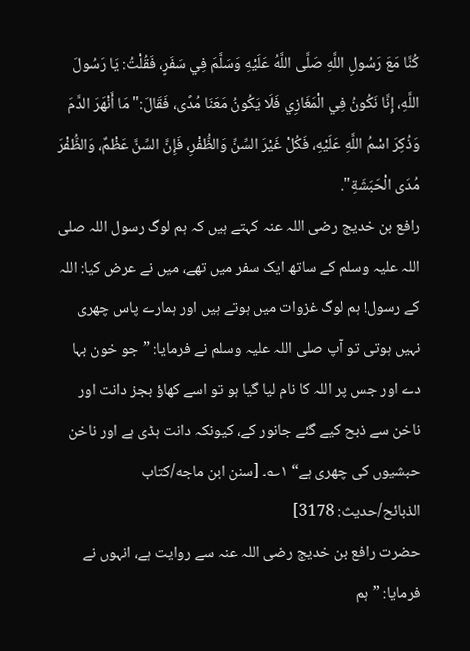كُنَّا مَعَ رَسُولِ اللَّهِ صَلَّى اللَّهُ عَلَيْهِ وَسَلَّمَ فِي سَفَرٍ، فَقُلْتُ: يَا رَسُولَ اللَّهِ، إِنَّا نَكُونُ فِي الْمَغَازِي فَلَا يَكُونُ مَعَنَا مُدًى، فَقَالَ:" مَا أَنْهَرَ الدَّمَ وَذُكِرَ اسْمُ اللَّهِ عَلَيْهِ، فَكُلْ غَيْرَ السِّنِّ وَالظُّفْرِ، فَإِنَّ السِّنَّ عَظْمٌ، وَالظُّفْرَ مُدَى الْحَبَشَةِ".
رافع بن خدیج رضی اللہ عنہ کہتے ہیں کہ ہم لوگ رسول اللہ صلی اللہ علیہ وسلم کے ساتھ ایک سفر میں تھے، میں نے عرض کیا: اللہ کے رسول! ہم لوگ غزوات میں ہوتے ہیں اور ہمارے پاس چھری نہیں ہوتی تو آپ صلی اللہ علیہ وسلم نے فرمایا: ”جو خون بہا دے اور جس پر اللہ کا نام لیا گیا ہو تو اسے کھاؤ بجز دانت اور ناخن سے ذبح کیے گئے جانور کے، کیونکہ دانت ہڈی ہے اور ناخن حبشیوں کی چھری ہے“ ۱؎۔ [سنن ابن ماجه/كتاب الذبائح/حدیث: 3178]
حضرت رافع بن خدیج رضی اللہ عنہ سے روایت ہے، انہوں نے فرمایا: ”ہم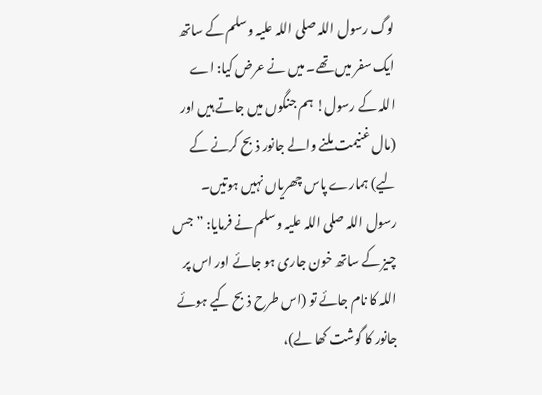لوگ رسول اللہ صلی اللہ علیہ وسلم کے ساتھ ایک سفر میں تھے۔ میں نے عرض کیا: اے اللہ کے رسول! ہم جنگوں میں جاتے ہیں اور (مال غنیمت ملنے والے جانور ذبح کرنے کے لیے) ہمارے پاس چھریاں نہیں ہوتیں۔ رسول اللہ صلی اللہ علیہ وسلم نے فرمایا: ”جس چیز کے ساتھ خون جاری ہو جائے اور اس پر اللہ کا نام جائے تو (اس طرح ذبح کیے ہوئے جانور کا گوشت کھا لے)،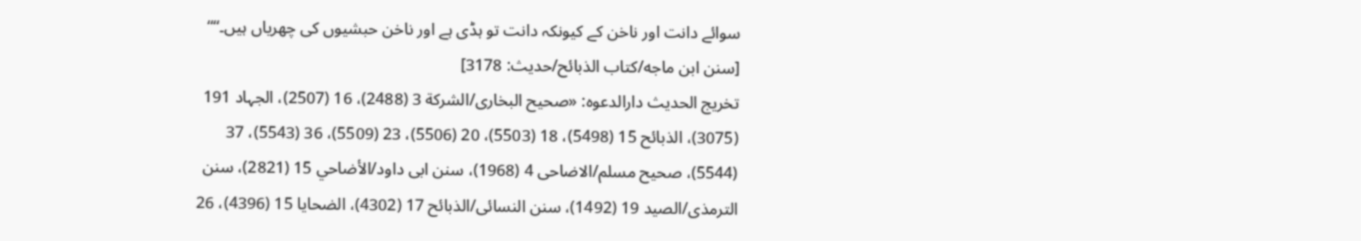سوائے دانت اور ناخن کے کیونکہ دانت تو ہڈی ہے اور ناخن حبشیوں کی چھریاں ہیں۔““ [سنن ابن ماجه/كتاب الذبائح/حدیث: 3178]
تخریج الحدیث دارالدعوہ: «صحیح البخاری/الشرکة 3 (2488)، 16 (2507)، الجہاد 191 (3075)، الذبائح 15 (5498)، 18 (5503)، 20 (5506)، 23 (5509)، 36 (5543)، 37 (5544)، صحیح مسلم/الاضاحی 4 (1968)، سنن ابی داود/الأضاحي 15 (2821)، سنن الترمذی/الصید 19 (1492)، سنن النسائی/الذبائح 17 (4302)، الضحایا 15 (4396)، 26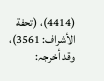(4414)، (تحفة الأشراف: 3561)، وقد أخرجہ: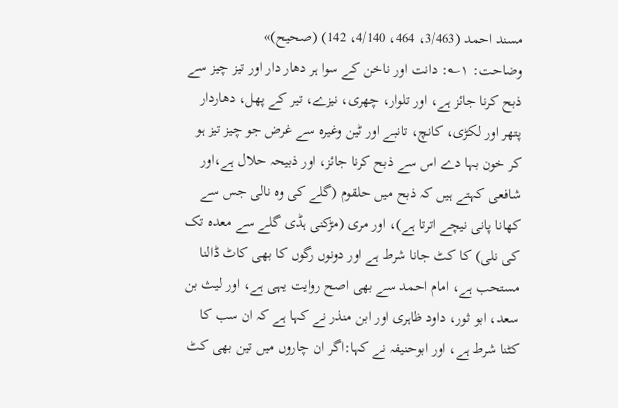مسند احمد (3/463، 464، 4/140، 142) (صحیح)»
وضاحت: ۱؎: دانت اور ناخن کے سوا ہر دھار دار اور تیز چیز سے ذبح کرنا جائز ہے، اور تلوار، چھری، نیزے، تیر کے پھل، دھاردار پتھر اور لکڑی، کانچ، تانبے اور ٹین وغیرہ سے غرض جو چیز تیز ہو کر خون بہا دے اس سے ذبح کرنا جائز، اور ذبیحہ حلال ہے،اور شافعی کہتے ہیں کہ ذبح میں حلقوم (گلے کی وہ نالی جس سے کھانا پانی نیچے اترتا ہے)، اور مری (مڑکنی ہڈی گلے سے معدہ تک کی نلی) کا کٹ جانا شرط ہے اور دونوں رگوں کا بھی کاٹ ڈالنا مستحب ہے، امام احمد سے بھی اصح روایت یہی ہے، اور لیث بن سعد، ابو ثور، داود ظاہری اور ابن منذر نے کہا ہے کہ ان سب کا کٹنا شرط ہے، اور ابوحنیفہ نے کہا:اگر ان چاروں میں تین بھی کٹ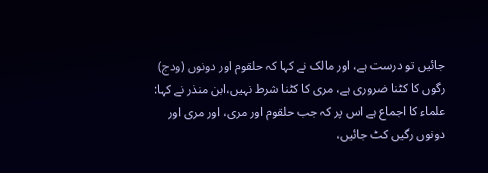جائیں تو درست ہے، اور مالک نے کہا کہ حلقوم اور دونوں (ودج) رگوں کا کٹنا ضروری ہے، مری کا کٹنا شرط نہیں،ابن منذر نے کہا: علماء کا اجماع ہے اس پر کہ جب حلقوم اور مری، اور مری اور دونوں رگیں کٹ جائیں،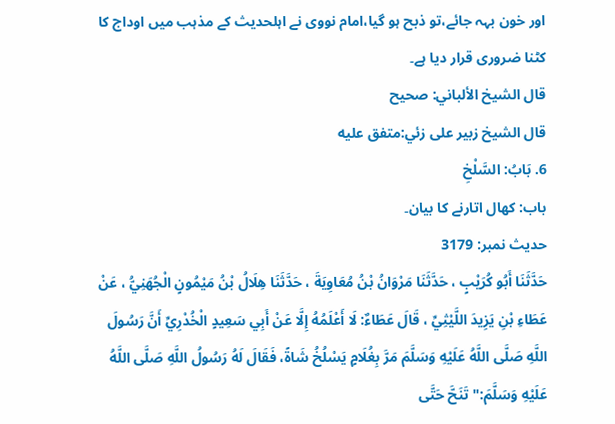اور خون بہہ جائے،تو ذبح ہو گیا،امام نووی نے اہلحدیث کے مذہب میں اوداج کا کٹنا ضروری قرار دیا ہے۔
قال الشيخ الألباني: صحيح
قال الشيخ زبير على زئي:متفق عليه
6. بَابُ: السَّلْخِ
باب: کھال اتارنے کا بیان۔
حدیث نمبر: 3179
حَدَّثَنَا أَبُو كُرَيْبٍ ، حَدَّثَنَا مَرْوَانُ بْنُ مُعَاوِيَةَ ، حَدَّثَنَا هِلَالُ بْنُ مَيْمُونٍ الْجُهَنِيُّ ، عَنْ عَطَاءِ بْنِ يَزِيدَ اللَّيْثِيِّ ، قَالَ عَطَاءٌ: لَا أَعْلَمُهُ إِلَّا عَنْ أَبِي سَعِيدٍ الْخُدْرِيِّ أَنَّ رَسُولَ اللَّهِ صَلَّى اللَّهُ عَلَيْهِ وَسَلَّمَ مَرَّ بِغُلَامٍ يَسْلُخُ شَاةً، فَقَالَ لَهُ رَسُولُ اللَّهِ صَلَّى اللَّهُ عَلَيْهِ وَسَلَّمَ:" تَنَحَّ حَتَّى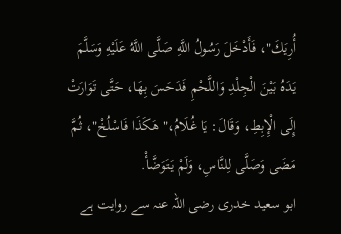أُرِيَكَ"، فَأَدْخَلَ رَسُولُ اللَّهِ صَلَّى اللَّهُ عَلَيْهِ وَسَلَّمَ يَدَهُ بَيْنَ الْجِلْدِ وَاللَّحْمِ فَدَحَسَ بِهَا، حَتَّى تَوَارَتْ إِلَى الْإِبِطِ، وَقَالَ: يَا غُلَامُ،" هَكَذَا فَاسْلُخْ"، ثُمَّ مَضَى وَصَلَّى لِلنَّاسِ، وَلَمْ يَتَوَضَّأْ.
ابو سعید خدری رضی اللہ عنہ سے روایت ہے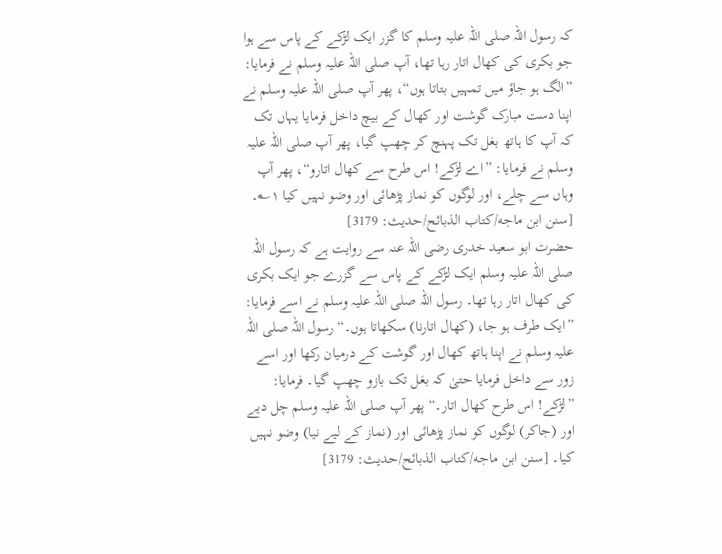کہ رسول اللہ صلی اللہ علیہ وسلم کا گزر ایک لڑکے کے پاس سے ہوا جو بکری کی کھال اتار رہا تھا، آپ صلی اللہ علیہ وسلم نے فرمایا: ”الگ ہو جاؤ میں تمہیں بتاتا ہوں“، پھر آپ صلی اللہ علیہ وسلم نے اپنا دست مبارک گوشت اور کھال کے بیچ داخل فرمایا یہاں تک کہ آپ کا ہاتھ بغل تک پہنچ کر چھپ گیا، پھر آپ صلی اللہ علیہ وسلم نے فرمایا: ”اے لڑکے! اس طرح سے کھال اتارو“، پھر آپ وہاں سے چلے، اور لوگوں کو نماز پڑھائی اور وضو نہیں کیا ۱؎۔ [سنن ابن ماجه/كتاب الذبائح/حدیث: 3179]
حضرت ابو سعید خدری رضی اللہ عنہ سے روایت ہے کہ رسول اللہ صلی اللہ علیہ وسلم ایک لڑکے کے پاس سے گزرے جو ایک بکری کی کھال اتار رہا تھا۔ رسول اللہ صلی اللہ علیہ وسلم نے اسے فرمایا: ”ایک طرف ہو جا، (کھال اتارنا) سکھاتا ہوں۔“ رسول اللہ صلی اللہ علیہ وسلم نے اپنا ہاتھ کھال اور گوشت کے درمیان رکھا اور اسے زور سے داخل فرمایا حتیٰ کہ بغل تک بازو چھپ گیا۔ فرمایا: ”لڑکے! اس طرح کھال اتار۔“ پھر آپ صلی اللہ علیہ وسلم چل دیے اور (جاکر) لوگوں کو نماز پڑھائی اور (نماز کے لیے نیا) وضو نہیں کیا۔ [سنن ابن ماجه/كتاب الذبائح/حدیث: 3179]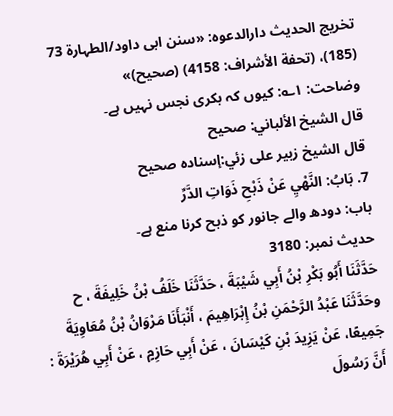تخریج الحدیث دارالدعوہ: «سنن ابی داود/الطہارة 73 (185)، (تحفة الأشراف: 4158) (صحیح)»
وضاحت: ۱؎: کیوں کہ بکری نجس نہیں ہے۔
قال الشيخ الألباني: صحيح
قال الشيخ زبير على زئي:إسناده صحيح
7. بَابُ: النَّهْيِ عَنْ ذَبْحِ ذَوَاتِ الدَّرِّ
باب: دودھ والے جانور کو ذبح کرنا منع ہے۔
حدیث نمبر: 3180
حَدَّثَنَا أَبُو بَكْرِ بْنُ أَبِي شَيْبَةَ ، حَدَّثَنَا خَلَفُ بْنُ خَلِيفَةَ ، ح وحَدَّثَنَا عَبْدُ الرَّحْمَنِ بْنُ إِبْرَاهِيمَ ، أَنْبَأَنَا مَرْوَانُ بْنُ مُعَاوِيَةَ جَمِيعًا، عَنْ يَزِيدَ بْنِ كَيْسَانَ ، عَنْ أَبِي حَازِمٍ ، عَنْ أَبِي هُرَيْرَةَ : أَنَّ رَسُولَ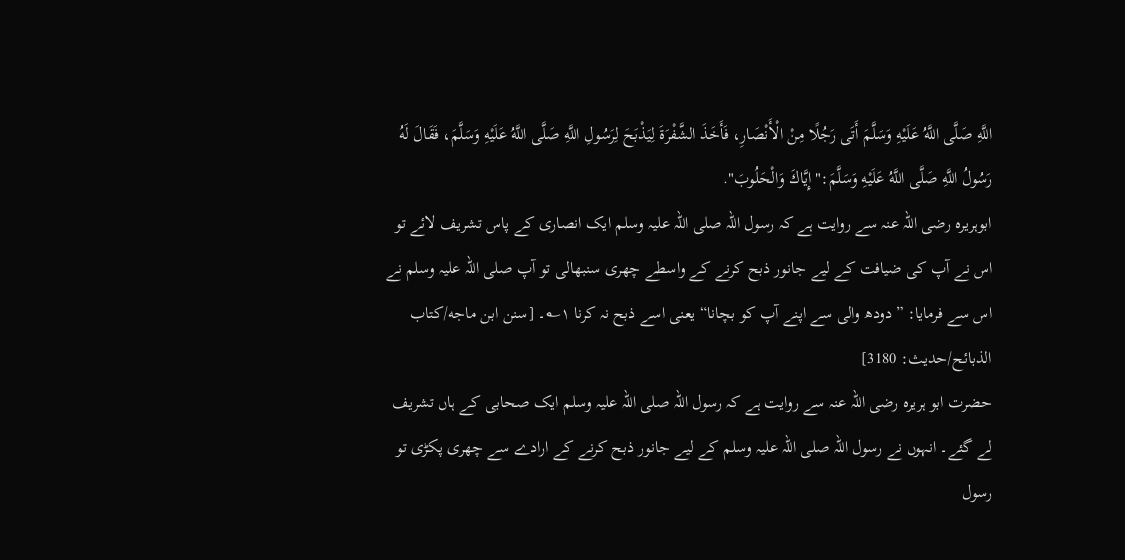اللَّهِ صَلَّى اللَّهُ عَلَيْهِ وَسَلَّمَ أَتَى رَجُلًا مِنْ الْأَنْصَارِ، فَأَخَذَ الشَّفْرَةَ لِيَذْبَحَ لِرَسُولِ اللَّهِ صَلَّى اللَّهُ عَلَيْهِ وَسَلَّمَ، فَقَالَ لَهُ رَسُولُ اللَّهِ صَلَّى اللَّهُ عَلَيْهِ وَسَلَّمَ:" إِيَّاكَ وَالْحَلُوبَ".
ابوہریرہ رضی اللہ عنہ سے روایت ہے کہ رسول اللہ صلی اللہ علیہ وسلم ایک انصاری کے پاس تشریف لائے تو اس نے آپ کی ضیافت کے لیے جانور ذبح کرنے کے واسطے چھری سنبھالی تو آپ صلی اللہ علیہ وسلم نے اس سے فرمایا: ”دودھ والی سے اپنے آپ کو بچانا“ یعنی اسے ذبح نہ کرنا ۱؎۔ [سنن ابن ماجه/كتاب الذبائح/حدیث: 3180]
حضرت ابو ہریرہ رضی اللہ عنہ سے روایت ہے کہ رسول اللہ صلی اللہ علیہ وسلم ایک صحابی کے ہاں تشریف لے گئے۔ انہوں نے رسول اللہ صلی اللہ علیہ وسلم کے لیے جانور ذبح کرنے کے ارادے سے چھری پکڑی تو رسول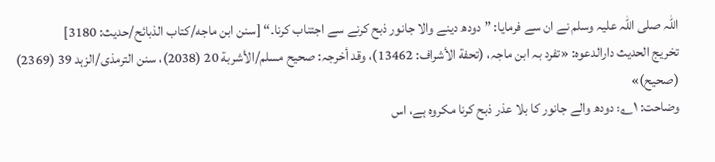اللہ صلی اللہ علیہ وسلم نے ان سے فرمایا: ”دودھ دینے والا جانور ذبح کرنے سے اجتناب کرنا۔“ [سنن ابن ماجه/كتاب الذبائح/حدیث: 3180]
تخریج الحدیث دارالدعوہ: «تفرد بہ ابن ماجہ، (تحفة الأشراف: 13462)، وقد أخرجہ: صحیح مسلم/الأشربة 20 (2038)، سنن الترمذی/الزہد 39 (2369) (صحیح)»
وضاحت: ۱؎: دودھ والے جانور کا بلا عذر ذبح کرنا مکروہ ہے، اس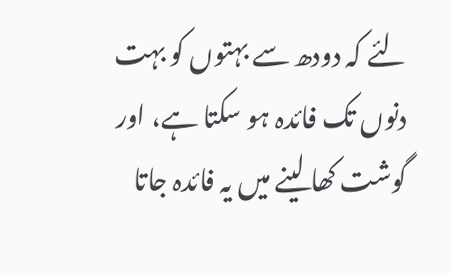لئے کہ دودھ سے بہتوں کو بہت دنوں تک فائدہ ہو سکتا ہے، اور گوشت کھا لینے میں یہ فائدہ جاتا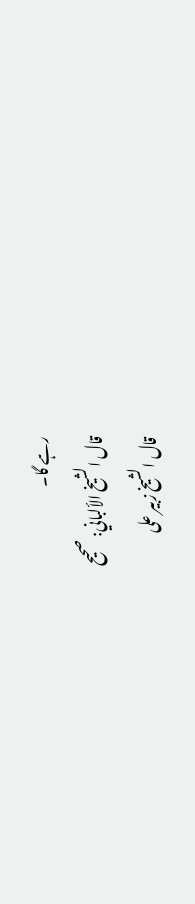رہے گا۔
قال الشيخ الألباني: صحيح
قال الشيخ زبير على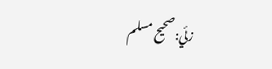زئي:صحيح مسلم